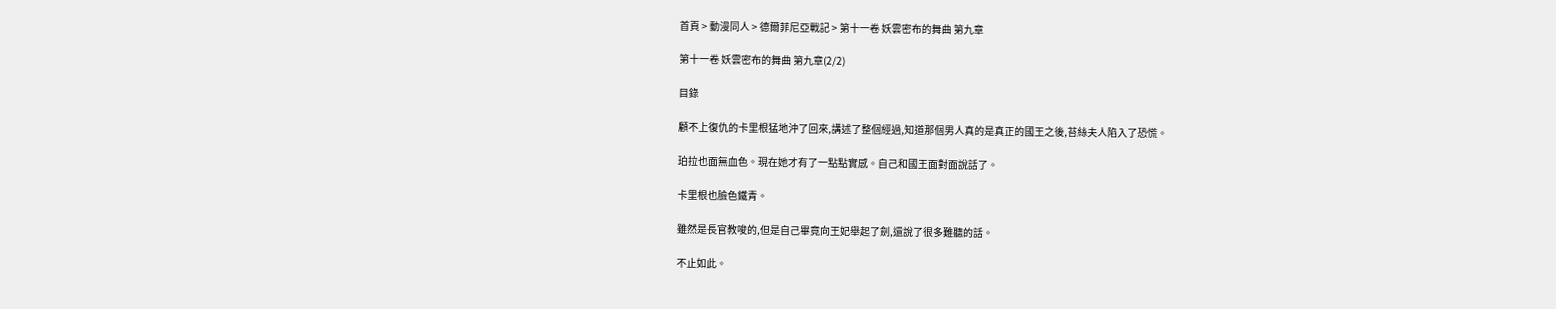首頁 > 動漫同人 > 德爾菲尼亞戰記 > 第十一卷 妖雲密布的舞曲 第九章

第十一卷 妖雲密布的舞曲 第九章(2/2)

目錄

顧不上復仇的卡里根猛地沖了回來,講述了整個經過,知道那個男人真的是真正的國王之後,苔絲夫人陷入了恐慌。

珀拉也面無血色。現在她才有了一點點實感。自己和國王面對面說話了。

卡里根也臉色鐵青。

雖然是長官教唆的,但是自己畢竟向王妃舉起了劍,還說了很多難聽的話。

不止如此。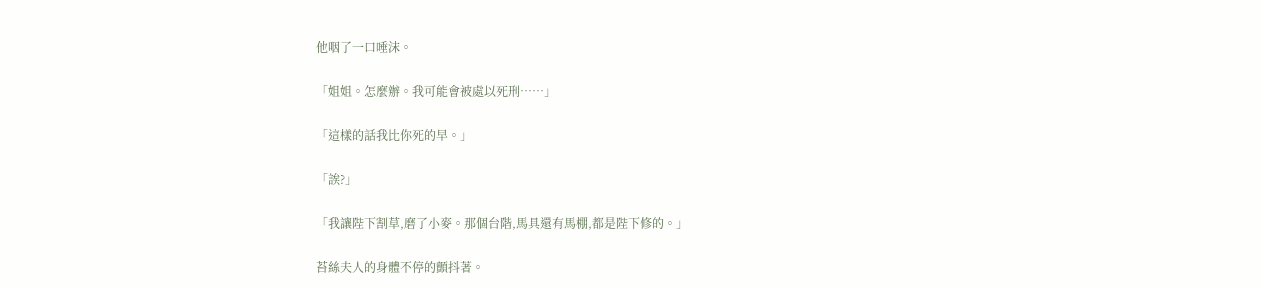他咽了一口唾沫。

「姐姐。怎麼辦。我可能會被處以死刑……」

「這樣的話我比你死的早。」

「誒?」

「我讓陛下割草,磨了小麥。那個台階,馬具還有馬棚,都是陛下修的。」

苔絲夫人的身體不停的顫抖著。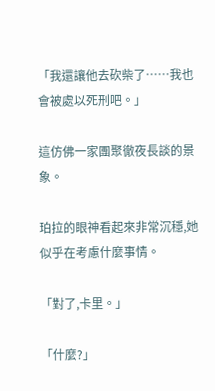「我還讓他去砍柴了……我也會被處以死刑吧。」

這仿佛一家團聚徹夜長談的景象。

珀拉的眼神看起來非常沉穩,她似乎在考慮什麼事情。

「對了,卡里。」

「什麼?」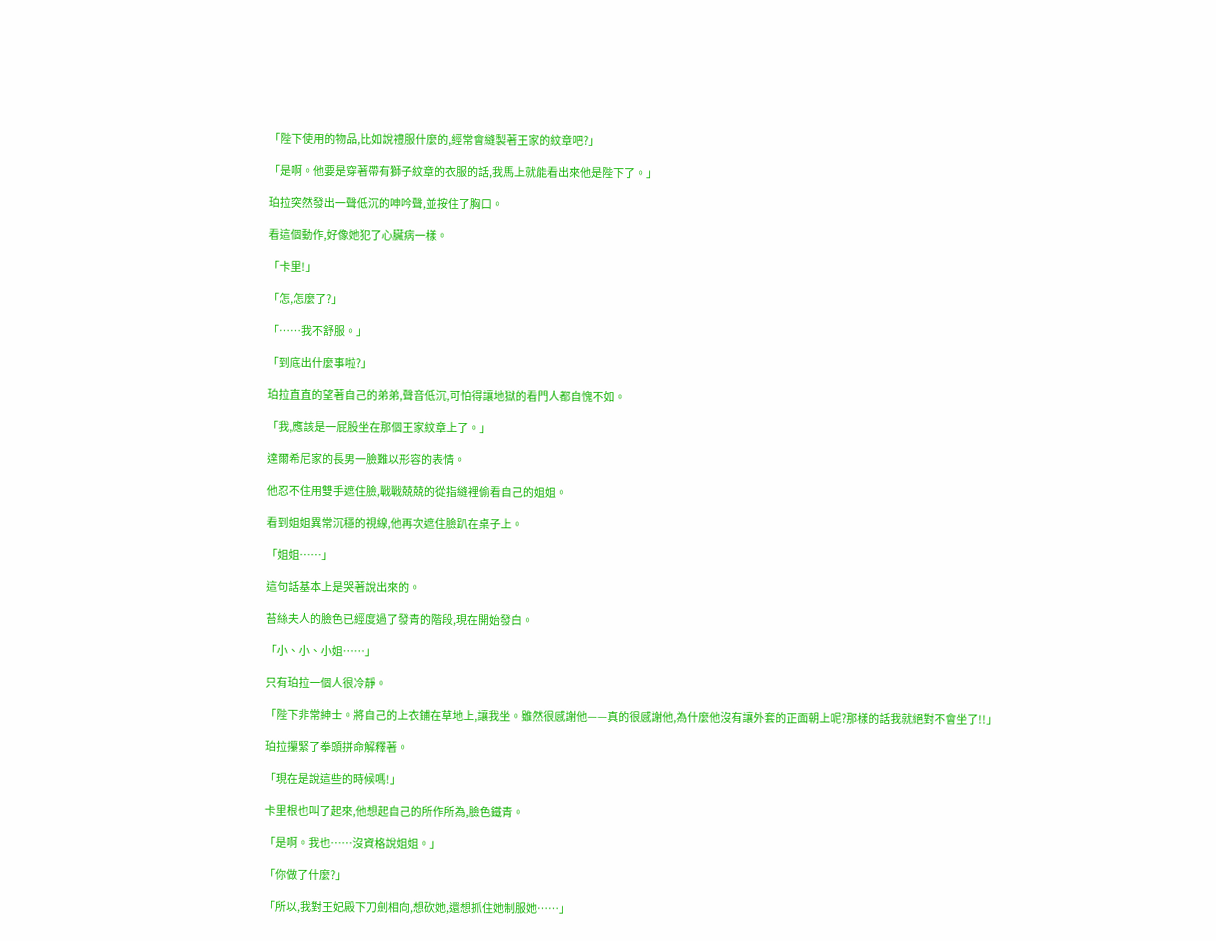「陛下使用的物品,比如說禮服什麼的,經常會縫製著王家的紋章吧?」

「是啊。他要是穿著帶有獅子紋章的衣服的話,我馬上就能看出來他是陛下了。」

珀拉突然發出一聲低沉的呻吟聲,並按住了胸口。

看這個動作,好像她犯了心臟病一樣。

「卡里!」

「怎,怎麼了?」

「……我不舒服。」

「到底出什麼事啦?」

珀拉直直的望著自己的弟弟,聲音低沉,可怕得讓地獄的看門人都自愧不如。

「我,應該是一屁股坐在那個王家紋章上了。」

達爾希尼家的長男一臉難以形容的表情。

他忍不住用雙手遮住臉,戰戰兢兢的從指縫裡偷看自己的姐姐。

看到姐姐異常沉穩的視線,他再次遮住臉趴在桌子上。

「姐姐……」

這句話基本上是哭著說出來的。

苔絲夫人的臉色已經度過了發青的階段,現在開始發白。

「小、小、小姐……」

只有珀拉一個人很冷靜。

「陛下非常紳士。將自己的上衣鋪在草地上,讓我坐。雖然很感謝他——真的很感謝他,為什麼他沒有讓外套的正面朝上呢?那樣的話我就絕對不會坐了!!」

珀拉攥緊了拳頭拼命解釋著。

「現在是說這些的時候嗎!」

卡里根也叫了起來,他想起自己的所作所為,臉色鐵青。

「是啊。我也……沒資格說姐姐。」

「你做了什麼?」

「所以,我對王妃殿下刀劍相向,想砍她,還想抓住她制服她……」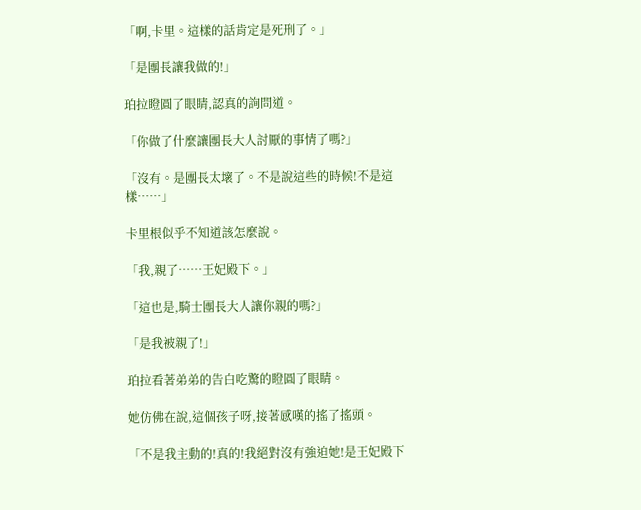「啊,卡里。這樣的話肯定是死刑了。」

「是團長讓我做的!」

珀拉瞪圓了眼睛,認真的詢問道。

「你做了什麼讓團長大人討厭的事情了嗎?」

「沒有。是團長太壞了。不是說這些的時候!不是這樣……」

卡里根似乎不知道該怎麼說。

「我,親了……王妃殿下。」

「這也是,騎士團長大人讓你親的嗎?」

「是我被親了!」

珀拉看著弟弟的告白吃驚的瞪圓了眼睛。

她仿佛在說,這個孩子呀,接著感嘆的搖了搖頭。

「不是我主動的!真的!我絕對沒有強迫她!是王妃殿下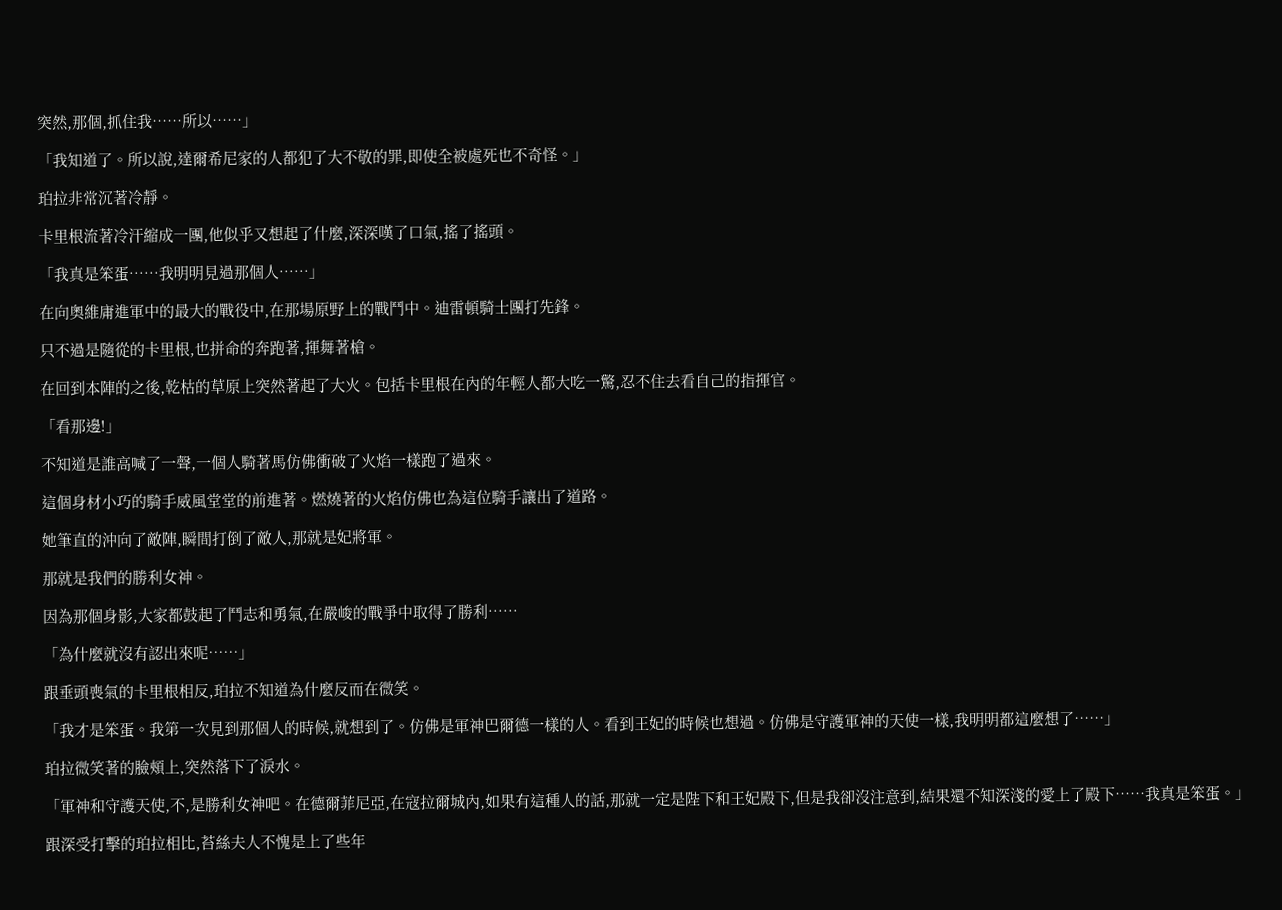突然,那個,抓住我……所以……」

「我知道了。所以說,達爾希尼家的人都犯了大不敬的罪,即使全被處死也不奇怪。」

珀拉非常沉著冷靜。

卡里根流著冷汗縮成一團,他似乎又想起了什麼,深深嘆了口氣,搖了搖頭。

「我真是笨蛋……我明明見過那個人……」

在向奧維庸進軍中的最大的戰役中,在那場原野上的戰鬥中。迪雷頓騎士團打先鋒。

只不過是隨從的卡里根,也拼命的奔跑著,揮舞著槍。

在回到本陣的之後,乾枯的草原上突然著起了大火。包括卡里根在內的年輕人都大吃一驚,忍不住去看自己的指揮官。

「看那邊!」

不知道是誰高喊了一聲,一個人騎著馬仿佛衝破了火焰一樣跑了過來。

這個身材小巧的騎手威風堂堂的前進著。燃燒著的火焰仿佛也為這位騎手讓出了道路。

她筆直的沖向了敵陣,瞬間打倒了敵人,那就是妃將軍。

那就是我們的勝利女神。

因為那個身影,大家都鼓起了鬥志和勇氣,在嚴峻的戰爭中取得了勝利……

「為什麼就沒有認出來呢……」

跟垂頭喪氣的卡里根相反,珀拉不知道為什麼反而在微笑。

「我才是笨蛋。我第一次見到那個人的時候,就想到了。仿佛是軍神巴爾德一樣的人。看到王妃的時候也想過。仿佛是守護軍神的天使一樣,我明明都這麼想了……」

珀拉微笑著的臉頰上,突然落下了淚水。

「軍神和守護天使,不,是勝利女神吧。在德爾菲尼亞,在寇拉爾城內,如果有這種人的話,那就一定是陛下和王妃殿下,但是我卻沒注意到,結果還不知深淺的愛上了殿下……我真是笨蛋。」

跟深受打擊的珀拉相比,苔絲夫人不愧是上了些年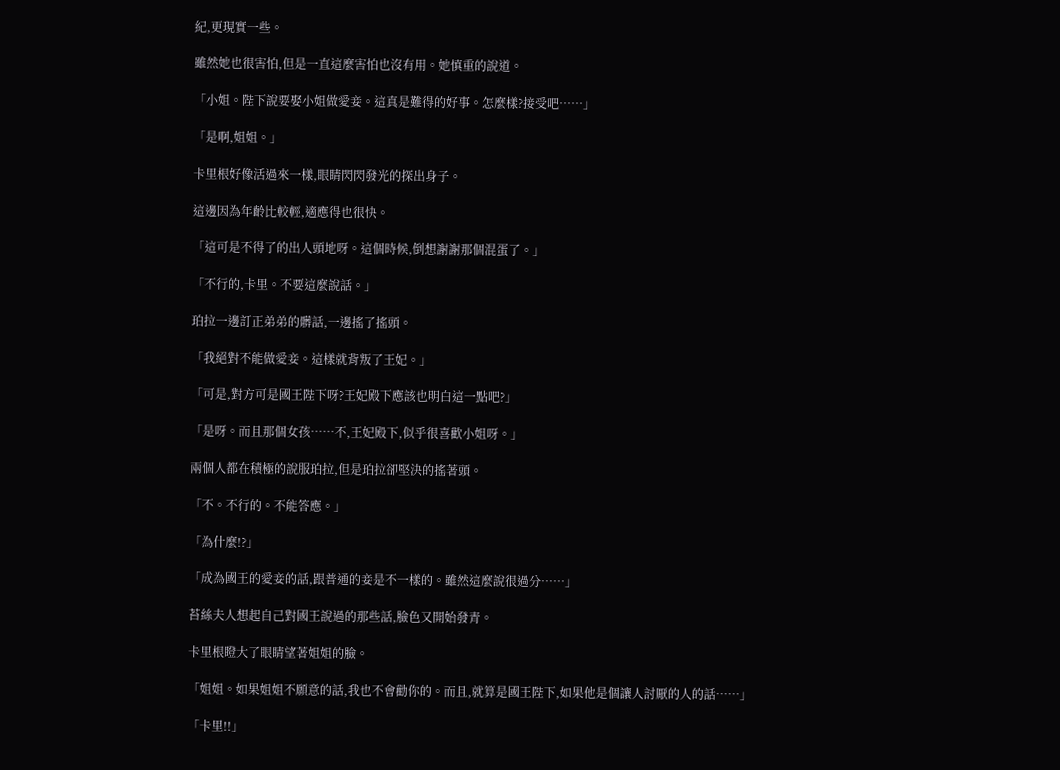紀,更現實一些。

雖然她也很害怕,但是一直這麼害怕也沒有用。她慎重的說道。

「小姐。陛下說要娶小姐做愛妾。這真是難得的好事。怎麼樣?接受吧……」

「是啊,姐姐。」

卡里根好像活過來一樣,眼睛閃閃發光的探出身子。

這邊因為年齡比較輕,適應得也很快。

「這可是不得了的出人頭地呀。這個時候,倒想謝謝那個混蛋了。」

「不行的,卡里。不要這麼說話。」

珀拉一邊訂正弟弟的髒話,一邊搖了搖頭。

「我絕對不能做愛妾。這樣就背叛了王妃。」

「可是,對方可是國王陛下呀?王妃殿下應該也明白這一點吧?」

「是呀。而且那個女孩……不,王妃殿下,似乎很喜歡小姐呀。」

兩個人都在積極的說服珀拉,但是珀拉卻堅決的搖著頭。

「不。不行的。不能答應。」

「為什麼!?」

「成為國王的愛妾的話,跟普通的妾是不一樣的。雖然這麼說很過分……」

苔絲夫人想起自己對國王說過的那些話,臉色又開始發青。

卡里根瞪大了眼睛望著姐姐的臉。

「姐姐。如果姐姐不願意的話,我也不會勸你的。而且,就算是國王陛下,如果他是個讓人討厭的人的話……」

「卡里!!」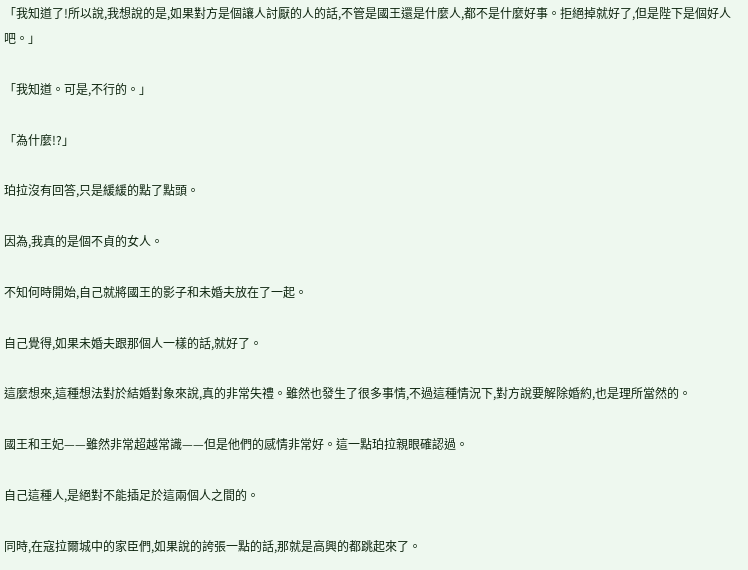「我知道了!所以說,我想說的是,如果對方是個讓人討厭的人的話,不管是國王還是什麼人,都不是什麼好事。拒絕掉就好了,但是陛下是個好人吧。」

「我知道。可是,不行的。」

「為什麼!?」

珀拉沒有回答,只是緩緩的點了點頭。

因為,我真的是個不貞的女人。

不知何時開始,自己就將國王的影子和未婚夫放在了一起。

自己覺得,如果未婚夫跟那個人一樣的話,就好了。

這麼想來,這種想法對於結婚對象來說,真的非常失禮。雖然也發生了很多事情,不過這種情況下,對方說要解除婚約,也是理所當然的。

國王和王妃——雖然非常超越常識——但是他們的感情非常好。這一點珀拉親眼確認過。

自己這種人,是絕對不能插足於這兩個人之間的。

同時,在寇拉爾城中的家臣們,如果說的誇張一點的話,那就是高興的都跳起來了。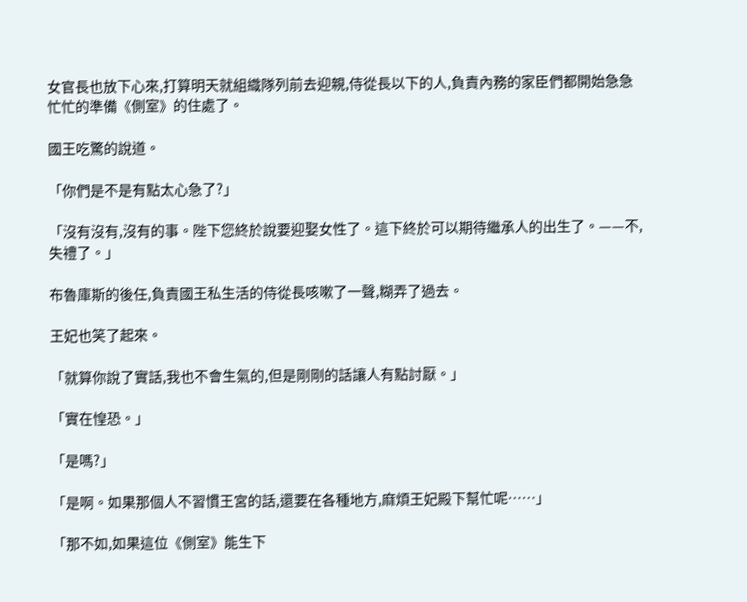女官長也放下心來,打算明天就組織隊列前去迎親,侍從長以下的人,負責內務的家臣們都開始急急忙忙的準備《側室》的住處了。

國王吃驚的說道。

「你們是不是有點太心急了?」

「沒有沒有,沒有的事。陛下您終於說要迎娶女性了。這下終於可以期待繼承人的出生了。——不,失禮了。」

布魯庫斯的後任,負責國王私生活的侍從長咳嗽了一聲,糊弄了過去。

王妃也笑了起來。

「就算你說了實話,我也不會生氣的,但是剛剛的話讓人有點討厭。」

「實在惶恐。」

「是嗎?」

「是啊。如果那個人不習慣王宮的話,還要在各種地方,麻煩王妃殿下幫忙呢……」

「那不如,如果這位《側室》能生下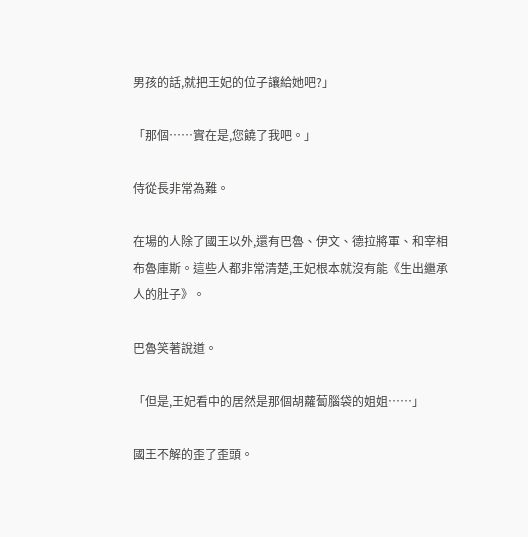男孩的話,就把王妃的位子讓給她吧?」

「那個……實在是,您饒了我吧。」

侍從長非常為難。

在場的人除了國王以外,還有巴魯、伊文、德拉將軍、和宰相布魯庫斯。這些人都非常清楚,王妃根本就沒有能《生出繼承人的肚子》。

巴魯笑著說道。

「但是,王妃看中的居然是那個胡蘿蔔腦袋的姐姐……」

國王不解的歪了歪頭。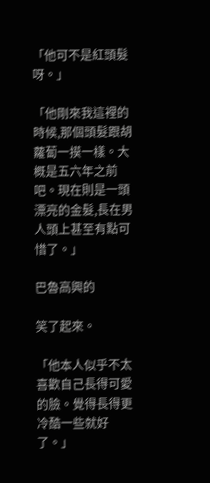「他可不是紅頭髮呀。」

「他剛來我這裡的時候,那個頭髮跟胡蘿蔔一摸一樣。大概是五六年之前吧。現在則是一頭漂亮的金髮,長在男人頭上甚至有點可惜了。」

巴魯高興的

笑了起來。

「他本人似乎不太喜歡自己長得可愛的臉。覺得長得更冷酷一些就好了。」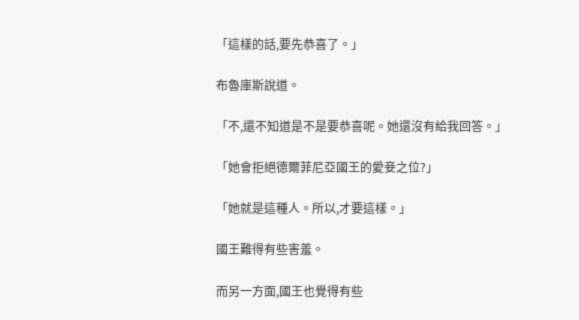「這樣的話,要先恭喜了。」

布魯庫斯說道。

「不,還不知道是不是要恭喜呢。她還沒有給我回答。」

「她會拒絕德爾菲尼亞國王的愛妾之位?」

「她就是這種人。所以,才要這樣。」

國王難得有些害羞。

而另一方面,國王也覺得有些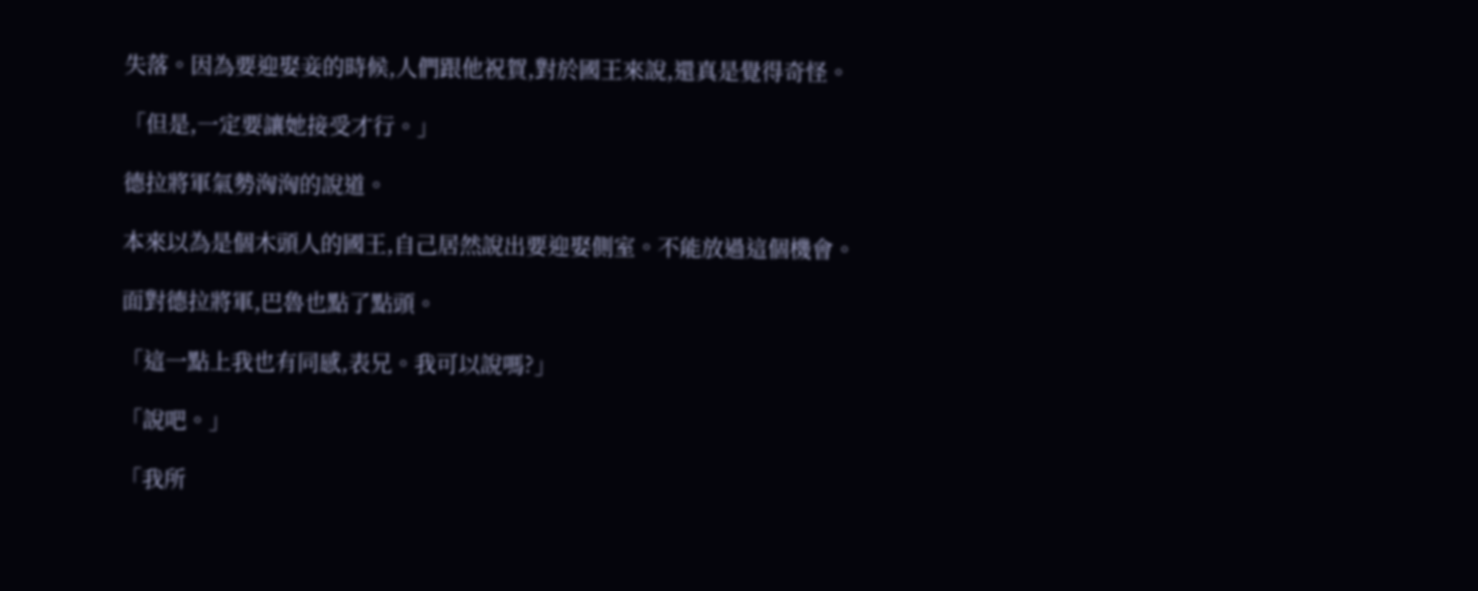失落。因為要迎娶妾的時候,人們跟他祝賀,對於國王來說,還真是覺得奇怪。

「但是,一定要讓她接受才行。」

德拉將軍氣勢洶洶的說道。

本來以為是個木頭人的國王,自己居然說出要迎娶側室。不能放過這個機會。

面對德拉將軍,巴魯也點了點頭。

「這一點上我也有同感,表兄。我可以說嗎?」

「說吧。」

「我所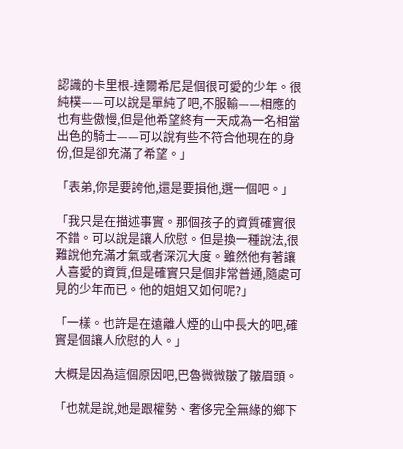認識的卡里根-達爾希尼是個很可愛的少年。很純樸——可以說是單純了吧,不服輸——相應的也有些傲慢,但是他希望終有一天成為一名相當出色的騎士——可以說有些不符合他現在的身份,但是卻充滿了希望。」

「表弟,你是要誇他,還是要損他,選一個吧。」

「我只是在描述事實。那個孩子的資質確實很不錯。可以說是讓人欣慰。但是換一種說法,很難說他充滿才氣或者深沉大度。雖然他有著讓人喜愛的資質,但是確實只是個非常普通,隨處可見的少年而已。他的姐姐又如何呢?」

「一樣。也許是在遠離人煙的山中長大的吧,確實是個讓人欣慰的人。」

大概是因為這個原因吧,巴魯微微皺了皺眉頭。

「也就是說,她是跟權勢、奢侈完全無緣的鄉下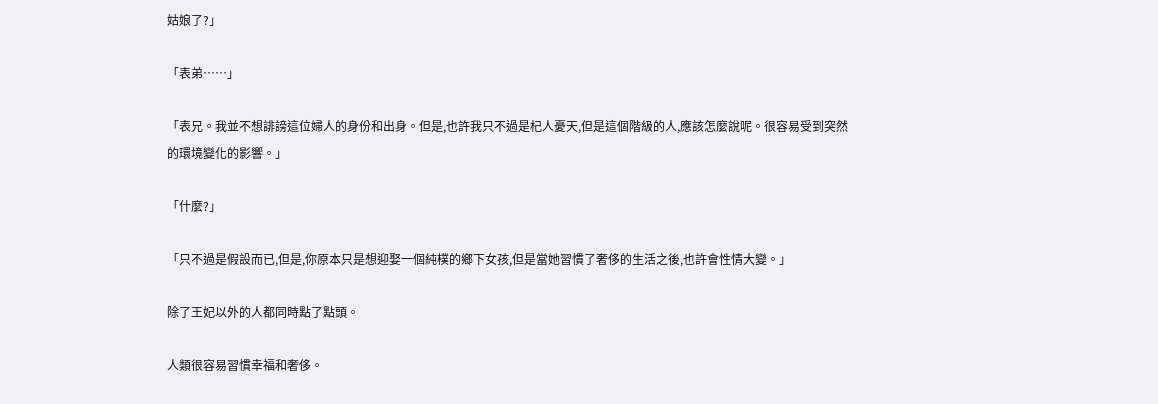姑娘了?」

「表弟……」

「表兄。我並不想誹謗這位婦人的身份和出身。但是,也許我只不過是杞人憂天,但是這個階級的人,應該怎麼說呢。很容易受到突然的環境變化的影響。」

「什麼?」

「只不過是假設而已,但是,你原本只是想迎娶一個純樸的鄉下女孩,但是當她習慣了奢侈的生活之後,也許會性情大變。」

除了王妃以外的人都同時點了點頭。

人類很容易習慣幸福和奢侈。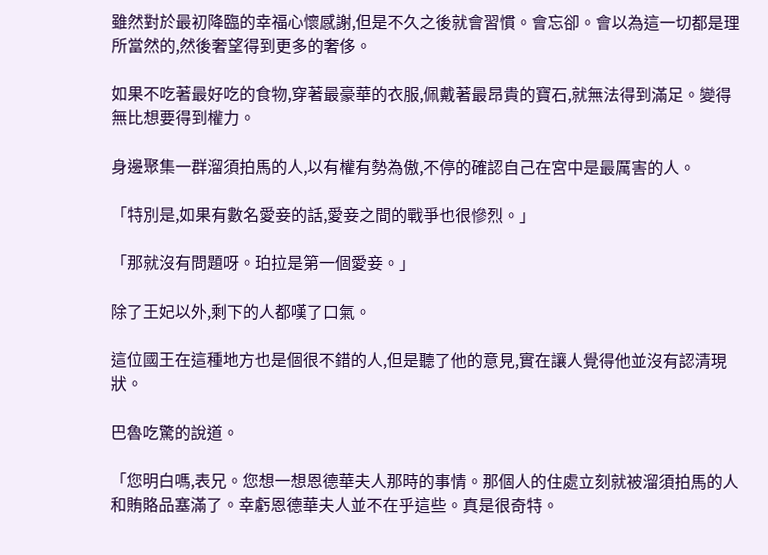雖然對於最初降臨的幸福心懷感謝,但是不久之後就會習慣。會忘卻。會以為這一切都是理所當然的,然後奢望得到更多的奢侈。

如果不吃著最好吃的食物,穿著最豪華的衣服,佩戴著最昂貴的寶石,就無法得到滿足。變得無比想要得到權力。

身邊聚集一群溜須拍馬的人,以有權有勢為傲,不停的確認自己在宮中是最厲害的人。

「特別是,如果有數名愛妾的話,愛妾之間的戰爭也很慘烈。」

「那就沒有問題呀。珀拉是第一個愛妾。」

除了王妃以外,剩下的人都嘆了口氣。

這位國王在這種地方也是個很不錯的人,但是聽了他的意見,實在讓人覺得他並沒有認清現狀。

巴魯吃驚的說道。

「您明白嗎,表兄。您想一想恩德華夫人那時的事情。那個人的住處立刻就被溜須拍馬的人和賄賂品塞滿了。幸虧恩德華夫人並不在乎這些。真是很奇特。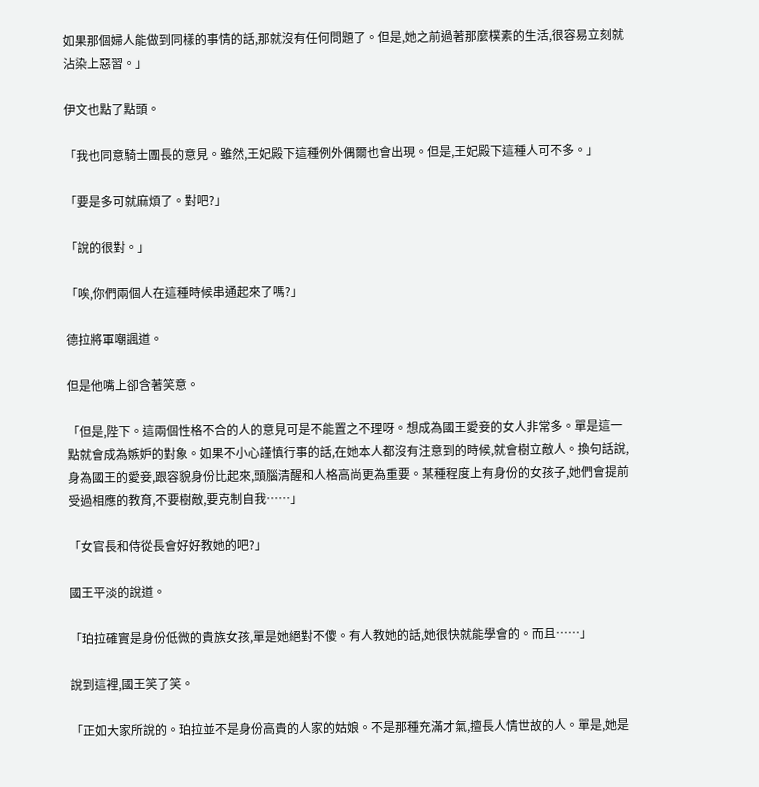如果那個婦人能做到同樣的事情的話,那就沒有任何問題了。但是,她之前過著那麼樸素的生活,很容易立刻就沾染上惡習。」

伊文也點了點頭。

「我也同意騎士團長的意見。雖然,王妃殿下這種例外偶爾也會出現。但是,王妃殿下這種人可不多。」

「要是多可就麻煩了。對吧?」

「說的很對。」

「唉,你們兩個人在這種時候串通起來了嗎?」

德拉將軍嘲諷道。

但是他嘴上卻含著笑意。

「但是,陛下。這兩個性格不合的人的意見可是不能置之不理呀。想成為國王愛妾的女人非常多。單是這一點就會成為嫉妒的對象。如果不小心謹慎行事的話,在她本人都沒有注意到的時候,就會樹立敵人。換句話說,身為國王的愛妾,跟容貌身份比起來,頭腦清醒和人格高尚更為重要。某種程度上有身份的女孩子,她們會提前受過相應的教育,不要樹敵,要克制自我……」

「女官長和侍從長會好好教她的吧?」

國王平淡的說道。

「珀拉確實是身份低微的貴族女孩,單是她絕對不傻。有人教她的話,她很快就能學會的。而且……」

說到這裡,國王笑了笑。

「正如大家所說的。珀拉並不是身份高貴的人家的姑娘。不是那種充滿才氣,擅長人情世故的人。單是,她是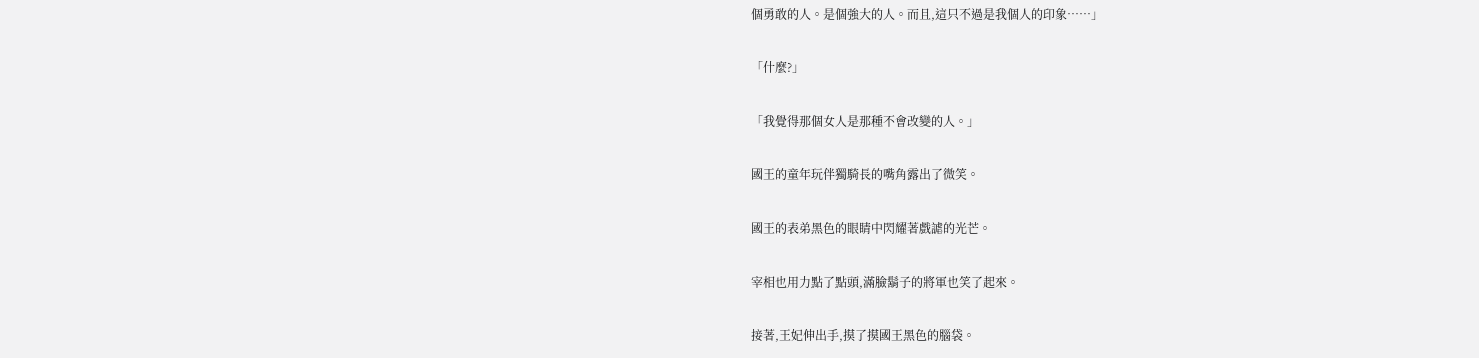個勇敢的人。是個強大的人。而且,這只不過是我個人的印象……」

「什麼?」

「我覺得那個女人是那種不會改變的人。」

國王的童年玩伴獨騎長的嘴角露出了微笑。

國王的表弟黑色的眼睛中閃耀著戲謔的光芒。

宰相也用力點了點頭,滿臉鬍子的將軍也笑了起來。

接著,王妃伸出手,摸了摸國王黑色的腦袋。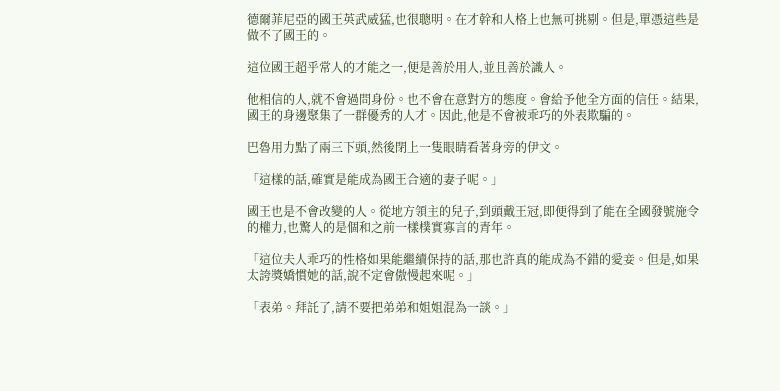德爾菲尼亞的國王英武威猛,也很聰明。在才幹和人格上也無可挑剔。但是,單憑這些是做不了國王的。

這位國王超乎常人的才能之一,便是善於用人,並且善於識人。

他相信的人,就不會過問身份。也不會在意對方的態度。會給予他全方面的信任。結果,國王的身邊聚集了一群優秀的人才。因此,他是不會被乖巧的外表欺騙的。

巴魯用力點了兩三下頭,然後閉上一隻眼睛看著身旁的伊文。

「這樣的話,確實是能成為國王合適的妻子呢。」

國王也是不會改變的人。從地方領主的兒子,到頭戴王冠,即便得到了能在全國發號施令的權力,也驚人的是個和之前一樣樸實寡言的青年。

「這位夫人乖巧的性格如果能繼續保持的話,那也許真的能成為不錯的愛妾。但是,如果太誇獎嬌慣她的話,說不定會傲慢起來呢。」

「表弟。拜託了,請不要把弟弟和姐姐混為一談。」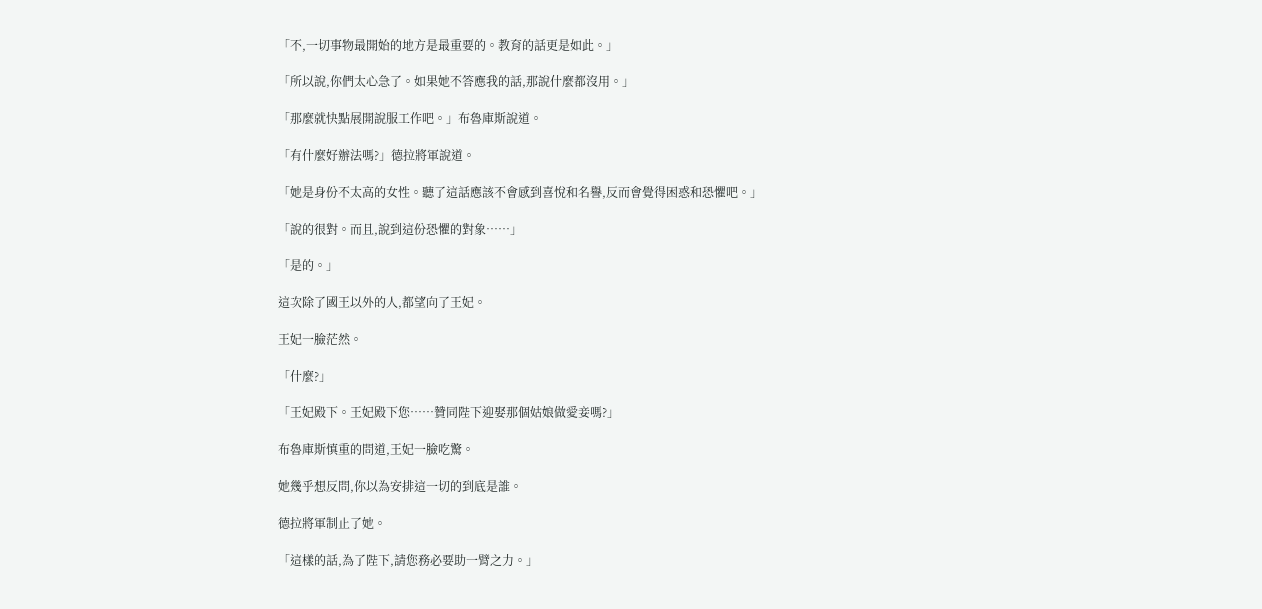「不,一切事物最開始的地方是最重要的。教育的話更是如此。」

「所以說,你們太心急了。如果她不答應我的話,那說什麼都沒用。」

「那麼就快點展開說服工作吧。」布魯庫斯說道。

「有什麼好辦法嗎?」德拉將軍說道。

「她是身份不太高的女性。聽了這話應該不會感到喜悅和名譽,反而會覺得困惑和恐懼吧。」

「說的很對。而且,說到這份恐懼的對象……」

「是的。」

這次除了國王以外的人,都望向了王妃。

王妃一臉茫然。

「什麼?」

「王妃殿下。王妃殿下您……贊同陛下迎娶那個姑娘做愛妾嗎?」

布魯庫斯慎重的問道,王妃一臉吃驚。

她幾乎想反問,你以為安排這一切的到底是誰。

德拉將軍制止了她。

「這樣的話,為了陛下,請您務必要助一臂之力。」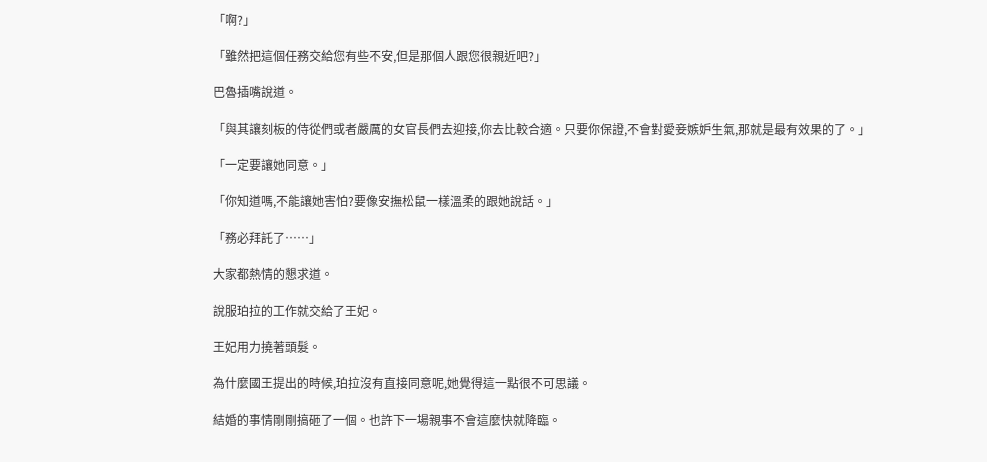「啊?」

「雖然把這個任務交給您有些不安,但是那個人跟您很親近吧?」

巴魯插嘴說道。

「與其讓刻板的侍從們或者嚴厲的女官長們去迎接,你去比較合適。只要你保證,不會對愛妾嫉妒生氣,那就是最有效果的了。」

「一定要讓她同意。」

「你知道嗎,不能讓她害怕?要像安撫松鼠一樣溫柔的跟她說話。」

「務必拜託了……」

大家都熱情的懇求道。

說服珀拉的工作就交給了王妃。

王妃用力撓著頭髮。

為什麼國王提出的時候,珀拉沒有直接同意呢,她覺得這一點很不可思議。

結婚的事情剛剛搞砸了一個。也許下一場親事不會這麼快就降臨。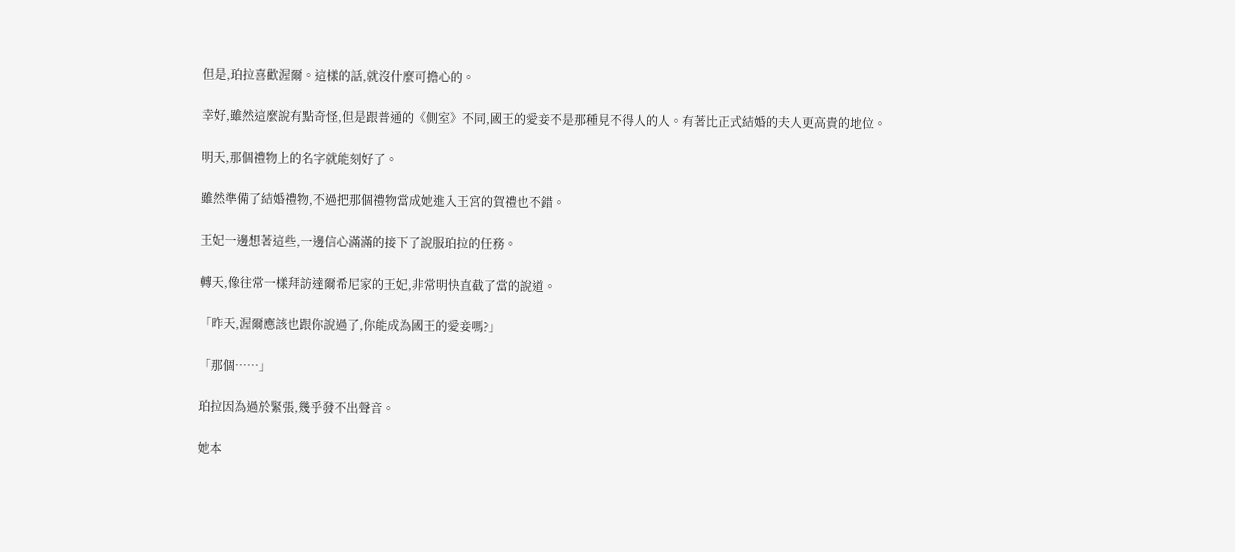但是,珀拉喜歡渥爾。這樣的話,就沒什麼可擔心的。

幸好,雖然這麼說有點奇怪,但是跟普通的《側室》不同,國王的愛妾不是那種見不得人的人。有著比正式結婚的夫人更高貴的地位。

明天,那個禮物上的名字就能刻好了。

雖然準備了結婚禮物,不過把那個禮物當成她進入王宮的賀禮也不錯。

王妃一邊想著這些,一邊信心滿滿的接下了說服珀拉的任務。

轉天,像往常一樣拜訪達爾希尼家的王妃,非常明快直截了當的說道。

「昨天,渥爾應該也跟你說過了,你能成為國王的愛妾嗎?」

「那個……」

珀拉因為過於緊張,幾乎發不出聲音。

她本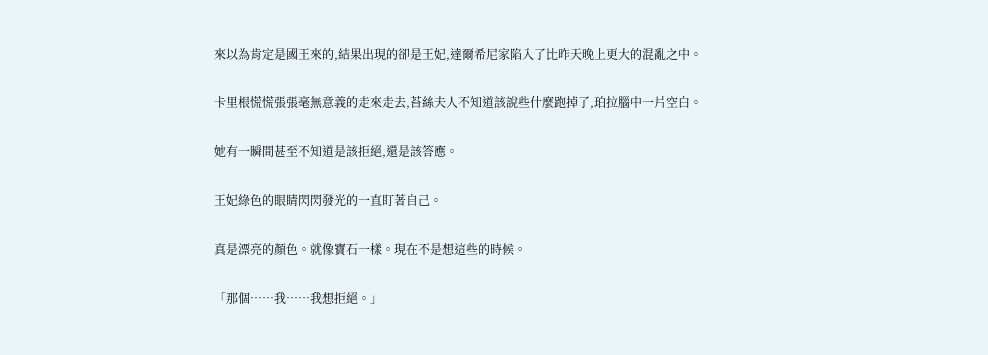來以為肯定是國王來的,結果出現的卻是王妃,達爾希尼家陷入了比昨天晚上更大的混亂之中。

卡里根慌慌張張毫無意義的走來走去,苔絲夫人不知道該說些什麼跑掉了,珀拉腦中一片空白。

她有一瞬間甚至不知道是該拒絕,還是該答應。

王妃綠色的眼睛閃閃發光的一直盯著自己。

真是漂亮的顏色。就像寶石一樣。現在不是想這些的時候。

「那個……我……我想拒絕。」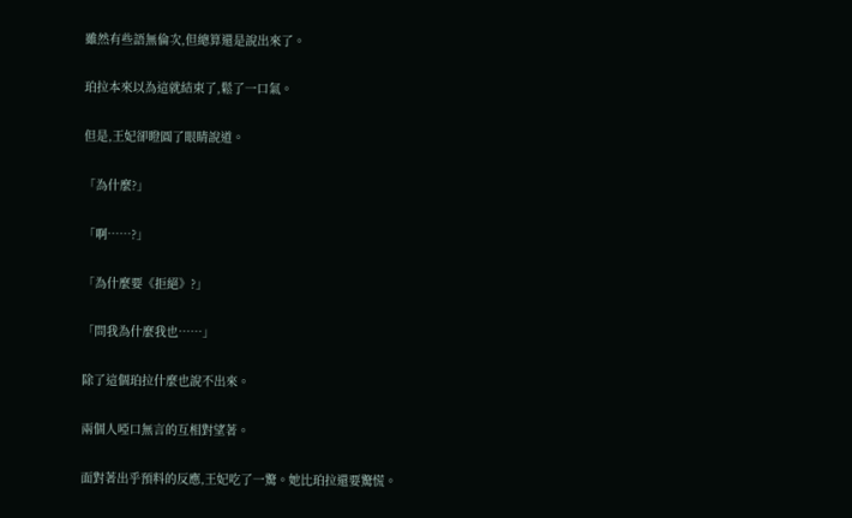雖然有些語無倫次,但總算還是說出來了。

珀拉本來以為這就結束了,鬆了一口氣。

但是,王妃卻瞪圓了眼睛說道。

「為什麼?」

「啊……?」

「為什麼要《拒絕》?」

「問我為什麼我也……」

除了這個珀拉什麼也說不出來。

兩個人啞口無言的互相對望著。

面對著出乎預料的反應,王妃吃了一驚。她比珀拉還要驚慌。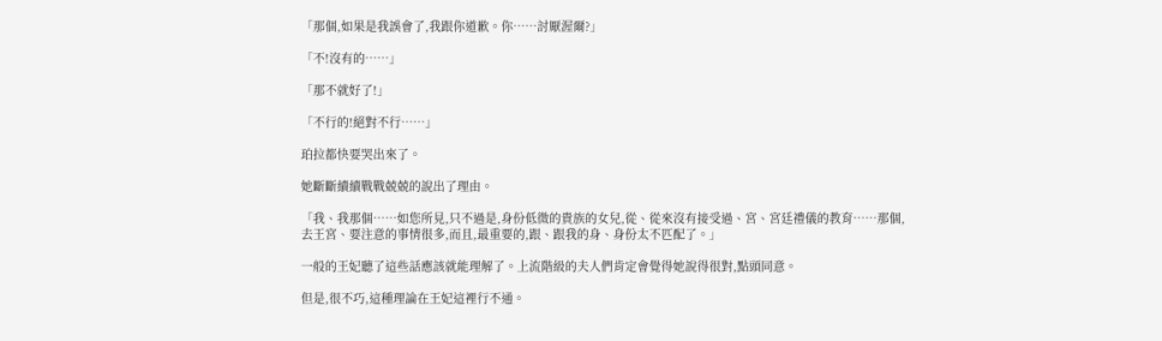「那個,如果是我誤會了,我跟你道歉。你……討厭渥爾?」

「不!沒有的……」

「那不就好了!」

「不行的!絕對不行……」

珀拉都快要哭出來了。

她斷斷續續戰戰兢兢的說出了理由。

「我、我那個……如您所見,只不過是,身份低微的貴族的女兒,從、從來沒有接受過、宮、宮廷禮儀的教育……那個,去王宮、要注意的事情很多,而且,最重要的,跟、跟我的身、身份太不匹配了。」

一般的王妃聽了這些話應該就能理解了。上流階級的夫人們肯定會覺得她說得很對,點頭同意。

但是,很不巧,這種理論在王妃這裡行不通。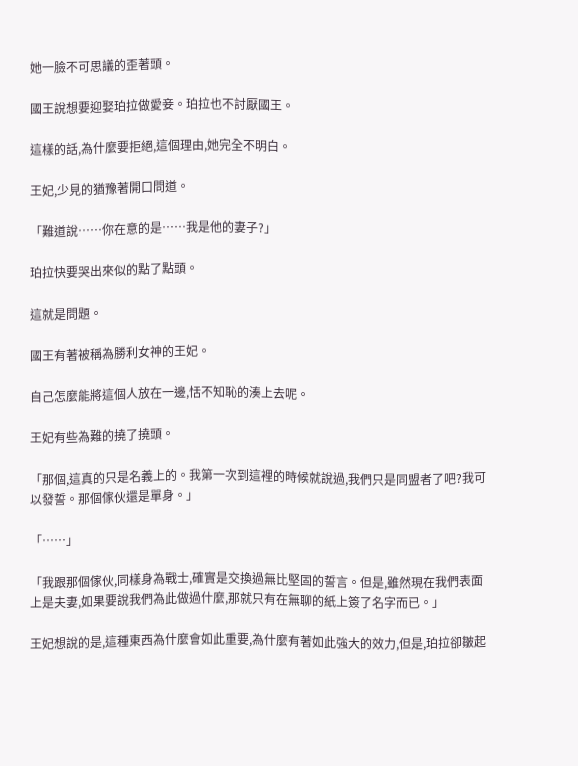她一臉不可思議的歪著頭。

國王說想要迎娶珀拉做愛妾。珀拉也不討厭國王。

這樣的話,為什麼要拒絕,這個理由,她完全不明白。

王妃,少見的猶豫著開口問道。

「難道說……你在意的是……我是他的妻子?」

珀拉快要哭出來似的點了點頭。

這就是問題。

國王有著被稱為勝利女神的王妃。

自己怎麼能將這個人放在一邊,恬不知恥的湊上去呢。

王妃有些為難的撓了撓頭。

「那個,這真的只是名義上的。我第一次到這裡的時候就說過,我們只是同盟者了吧?我可以發誓。那個傢伙還是單身。」

「……」

「我跟那個傢伙,同樣身為戰士,確實是交換過無比堅固的誓言。但是,雖然現在我們表面上是夫妻,如果要說我們為此做過什麼,那就只有在無聊的紙上簽了名字而已。」

王妃想說的是,這種東西為什麼會如此重要,為什麼有著如此強大的效力,但是,珀拉卻皺起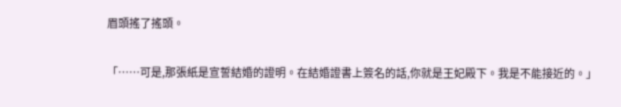眉頭搖了搖頭。

「……可是,那張紙是宣誓結婚的證明。在結婚證書上簽名的話,你就是王妃殿下。我是不能接近的。」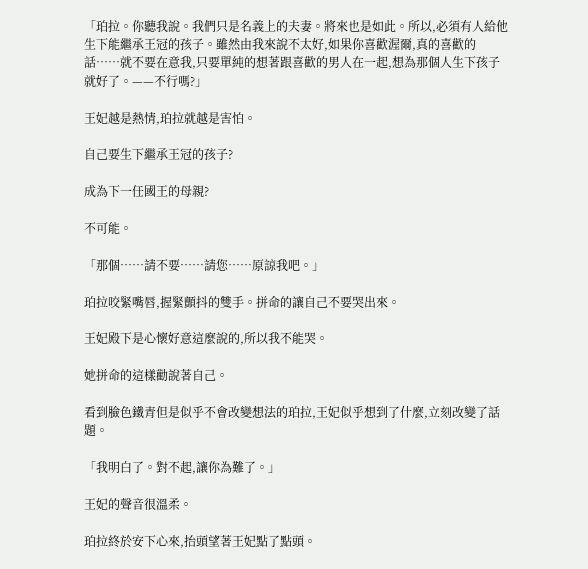「珀拉。你聽我說。我們只是名義上的夫妻。將來也是如此。所以,必須有人給他生下能繼承王冠的孩子。雖然由我來說不太好,如果你喜歡渥爾,真的喜歡的話……就不要在意我,只要單純的想著跟喜歡的男人在一起,想為那個人生下孩子就好了。——不行嗎?」

王妃越是熱情,珀拉就越是害怕。

自己要生下繼承王冠的孩子?

成為下一任國王的母親?

不可能。

「那個……請不要……請您……原諒我吧。」

珀拉咬緊嘴唇,握緊顫抖的雙手。拼命的讓自己不要哭出來。

王妃殿下是心懷好意這麼說的,所以我不能哭。

她拼命的這樣勸說著自己。

看到臉色鐵青但是似乎不會改變想法的珀拉,王妃似乎想到了什麼,立刻改變了話題。

「我明白了。對不起,讓你為難了。」

王妃的聲音很溫柔。

珀拉終於安下心來,抬頭望著王妃點了點頭。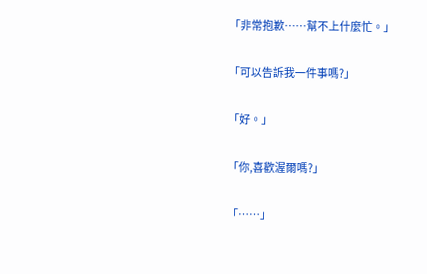「非常抱歉……幫不上什麼忙。」

「可以告訴我一件事嗎?」

「好。」

「你,喜歡渥爾嗎?」

「……」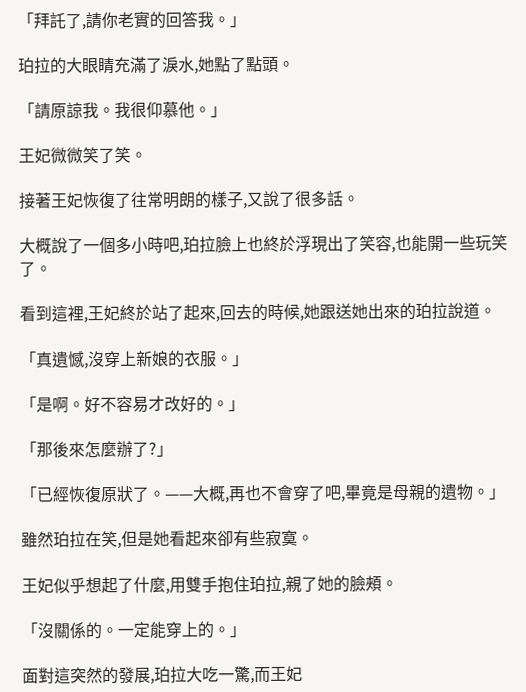「拜託了,請你老實的回答我。」

珀拉的大眼睛充滿了淚水,她點了點頭。

「請原諒我。我很仰慕他。」

王妃微微笑了笑。

接著王妃恢復了往常明朗的樣子,又說了很多話。

大概說了一個多小時吧,珀拉臉上也終於浮現出了笑容,也能開一些玩笑了。

看到這裡,王妃終於站了起來,回去的時候,她跟送她出來的珀拉說道。

「真遺憾,沒穿上新娘的衣服。」

「是啊。好不容易才改好的。」

「那後來怎麼辦了?」

「已經恢復原狀了。——大概,再也不會穿了吧,畢竟是母親的遺物。」

雖然珀拉在笑,但是她看起來卻有些寂寞。

王妃似乎想起了什麼,用雙手抱住珀拉,親了她的臉頰。

「沒關係的。一定能穿上的。」

面對這突然的發展,珀拉大吃一驚,而王妃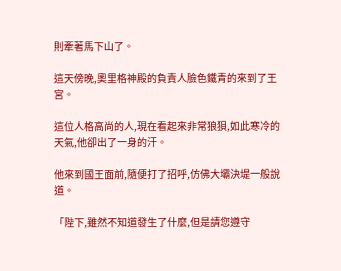則牽著馬下山了。

這天傍晚,奧里格神殿的負責人臉色鐵青的來到了王宮。

這位人格高尚的人,現在看起來非常狼狽,如此寒冷的天氣,他卻出了一身的汗。

他來到國王面前,隨便打了招呼,仿佛大壩決堤一般說道。

「陛下,雖然不知道發生了什麼,但是請您遵守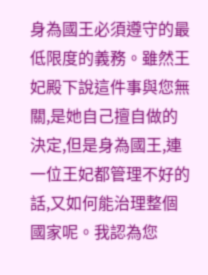身為國王必須遵守的最低限度的義務。雖然王妃殿下說這件事與您無關,是她自己擅自做的決定,但是身為國王,連一位王妃都管理不好的話,又如何能治理整個國家呢。我認為您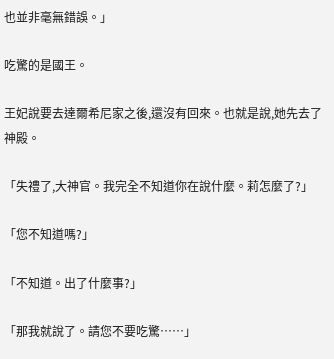也並非毫無錯誤。」

吃驚的是國王。

王妃說要去達爾希尼家之後,還沒有回來。也就是說,她先去了神殿。

「失禮了,大神官。我完全不知道你在說什麼。莉怎麼了?」

「您不知道嗎?」

「不知道。出了什麼事?」

「那我就說了。請您不要吃驚……」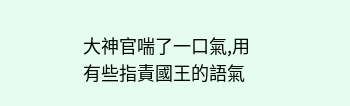大神官喘了一口氣,用有些指責國王的語氣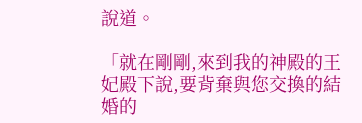說道。

「就在剛剛,來到我的神殿的王妃殿下說,要背棄與您交換的結婚的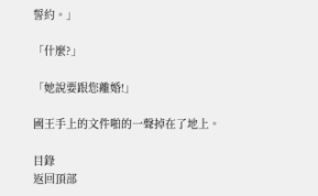誓約。」

「什麼?」

「她說要跟您離婚!」

國王手上的文件啪的一聲掉在了地上。

目錄
返回頂部